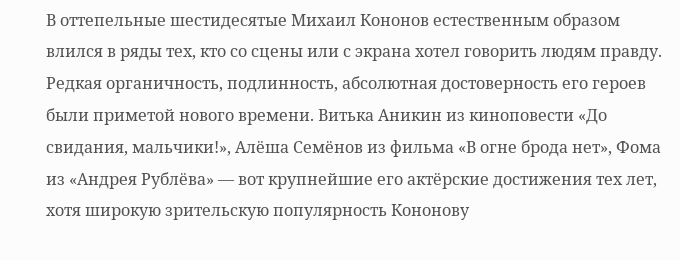В оттепельные шестидесятые Михаил Кононов естественным образом влился в ряды тех, кто со сцены или с экрана хотел говорить людям правду. Редкая органичность, подлинность, абсолютная достоверность его героев были приметой нового времени. Витька Аникин из киноповести «До свидания, мальчики!», Алёша Семёнов из фильма «В огне брода нет», Фома из «Андрея Рублёва» — вот крупнейшие его актёрские достижения тех лет, хотя широкую зрительскую популярность Кононову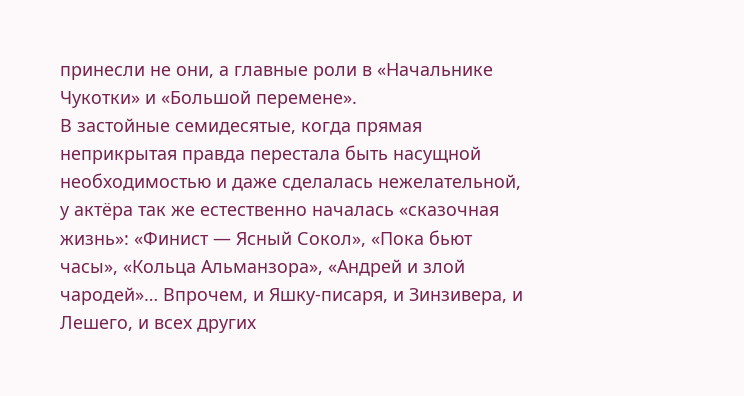принесли не они, а главные роли в «Начальнике Чукотки» и «Большой перемене».
В застойные семидесятые, когда прямая неприкрытая правда перестала быть насущной необходимостью и даже сделалась нежелательной, у актёра так же естественно началась «сказочная жизнь»: «Финист — Ясный Сокол», «Пока бьют часы», «Кольца Альманзора», «Андрей и злой чародей»… Впрочем, и Яшку-писаря, и Зинзивера, и Лешего, и всех других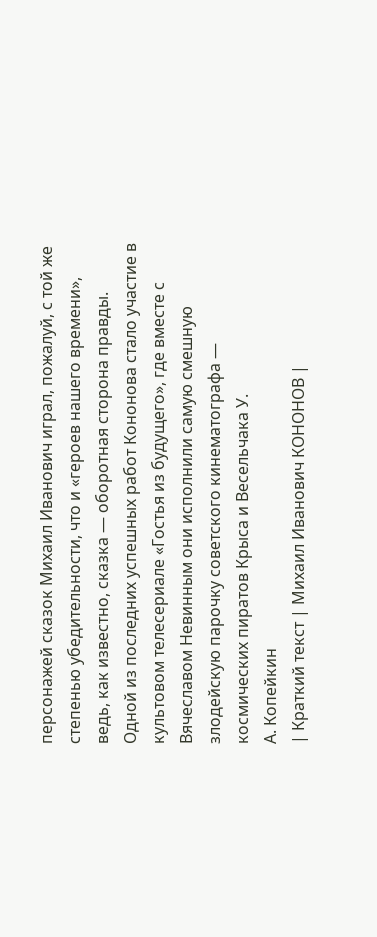персонажей сказок Михаил Иванович играл, пожалуй, с той же степенью убедительности, что и «героев нашего времени», ведь, как известно, сказка — оборотная сторона правды.
Одной из последних успешных работ Кононова стало участие в культовом телесериале «Гостья из будущего», где вместе с Вячеславом Невинным они исполнили самую смешную злодейскую парочку советского кинематографа — космических пиратов Крыса и Весельчака У.
А. Копейкин
| Краткий текст | Михаил Иванович КОНОНОВ |